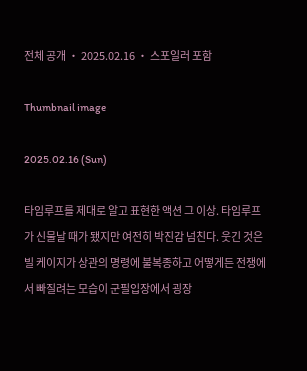전체 공개 ・ 2025.02.16 ・ 스포일러 포함

Thumbnail image

2025.02.16 (Sun)

타임루프를 제대로 알고 표현한 액션 그 이상. 타임루프가 신물날 때가 됐지만 여전히 박진감 넘친다. 웃긴 것은 빌 케이지가 상관의 명령에 불복종하고 어떻게든 전쟁에서 빠질려는 모습이 군필입장에서 굉장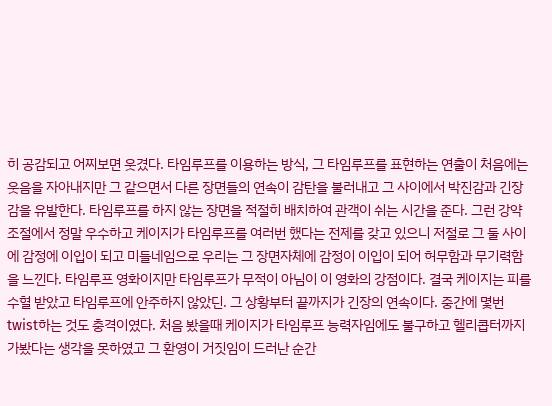히 공감되고 어찌보면 웃겼다. 타임루프를 이용하는 방식, 그 타임루프를 표현하는 연출이 처음에는 웃음을 자아내지만 그 같으면서 다른 장면들의 연속이 감탄을 불러내고 그 사이에서 박진감과 긴장감을 유발한다. 타임루프를 하지 않는 장면을 적절히 배치하여 관객이 쉬는 시간을 준다. 그런 강약조절에서 정말 우수하고 케이지가 타임루프를 여러번 했다는 전제를 갖고 있으니 저절로 그 둘 사이에 감정에 이입이 되고 미들네임으로 우리는 그 장면자체에 감정이 이입이 되어 허무함과 무기력함을 느낀다. 타임루프 영화이지만 타임루프가 무적이 아님이 이 영화의 강점이다. 결국 케이지는 피를 수혈 받았고 타임루프에 안주하지 않았딘. 그 상황부터 끝까지가 긴장의 연속이다. 중간에 몇번 twist하는 것도 충격이였다. 처음 봤을때 케이지가 타임루프 능력자임에도 불구하고 헬리콥터까지 가봤다는 생각을 못하였고 그 환영이 거짓임이 드러난 순간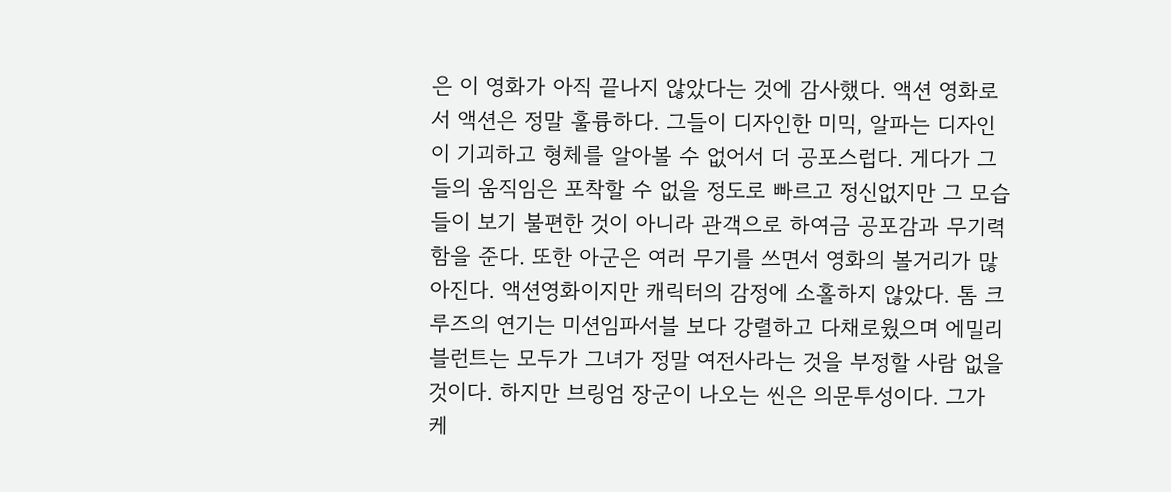은 이 영화가 아직 끝나지 않았다는 것에 감사했다. 액션 영화로서 액션은 정말 훌륭하다. 그들이 디자인한 미믹, 알파는 디자인이 기괴하고 형체를 알아볼 수 없어서 더 공포스럽다. 게다가 그들의 움직임은 포착할 수 없을 정도로 빠르고 정신없지만 그 모습들이 보기 불편한 것이 아니라 관객으로 하여금 공포감과 무기력함을 준다. 또한 아군은 여러 무기를 쓰면서 영화의 볼거리가 많아진다. 액션영화이지만 캐릭터의 감정에 소홀하지 않았다. 톰 크루즈의 연기는 미션임파서블 보다 강렬하고 다채로웠으며 에밀리 블런트는 모두가 그녀가 정말 여전사라는 것을 부정할 사람 없을 것이다. 하지만 브링엄 장군이 나오는 씬은 의문투성이다. 그가 케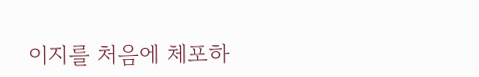이지를 처음에 체포하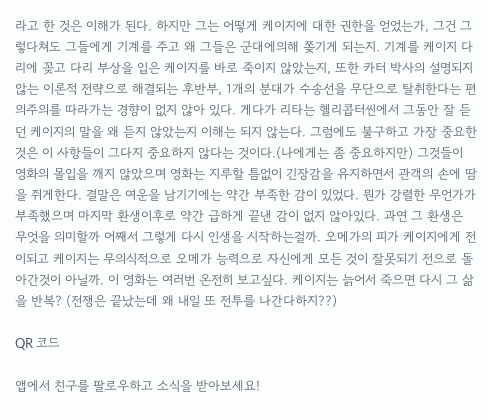라고 한 것은 이해가 된다. 하지만 그는 어떻게 케이지에 대한 권한을 얻었는가, 그건 그렇다쳐도 그들에게 기계를 주고 왜 그들은 군대에의해 쫒기게 되는지. 기계를 케이지 다리에 꽂고 다리 부상을 입은 케이지를 바로 죽이지 않았는지, 또한 카터 박사의 설명되지 않는 이론적 전략으로 해결되는 후반부, 1개의 분대가 수송선을 무단으로 탈취한다는 편의주의를 따라가는 경향이 없지 않아 있다. 게다가 리타는 헬리콥터씬에서 그동안 잘 듣던 케이지의 말을 왜 듣지 않았는지 이해는 되지 않는다. 그럼에도 불구하고 가장 중요한 것은 이 사항들이 그다지 중요하지 않다는 것이다.(나에게는 좀 중요하지만) 그것들이 영화의 몰입을 깨지 않았으며 영화는 지루할 틈없이 긴장감을 유지하면서 관객의 손에 땀을 쥐게한다. 결말은 여운을 남기기에는 약간 부족한 감이 있었다. 뭔가 강렬한 무언가가 부족했으며 마지막 환생이후로 약간 급하게 끝낸 감이 없지 않아있다. 과연 그 환생은 무엇을 의미할까 어째서 그렇게 다시 인생을 시작하는걸까. 오메가의 피가 케이지에게 전이되고 케이지는 무의식적으로 오메가 능력으로 자신에게 모든 것이 잘못되기 전으로 돌아간것이 아닐까. 이 영화는 여러번 온전히 보고싶다. 케이지는 늙어서 죽으면 다시 그 삶을 반복? (전쟁은 끝났는데 왜 내일 또 전투를 나간다하지??)

QR 코드

앱에서 친구를 팔로우하고 소식을 받아보세요!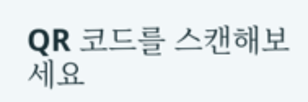QR 코드를 스캔해보세요